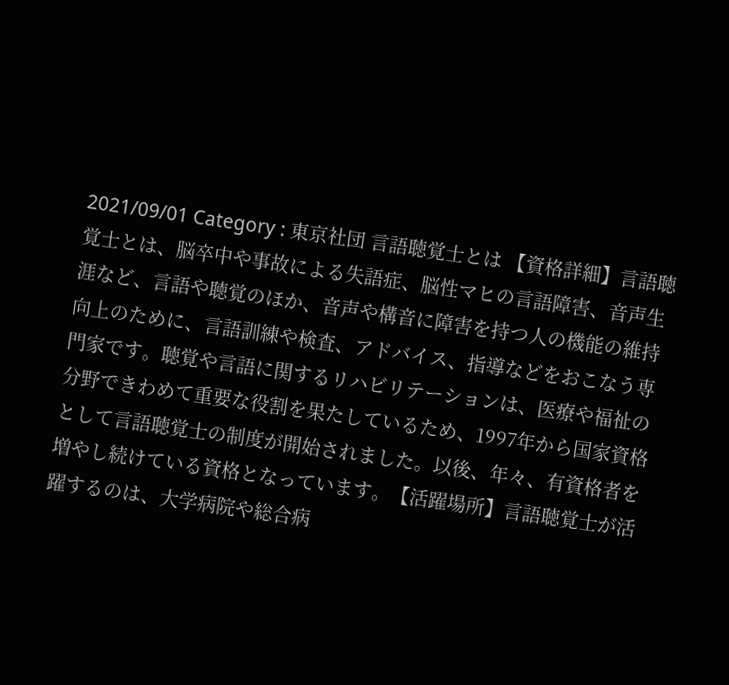2021/09/01 Category : 東京社団 言語聴覚士とは 【資格詳細】言語聴覚士とは、脳卒中や事故による失語症、脳性マヒの言語障害、音声生涯など、言語や聴覚のほか、音声や構音に障害を持つ人の機能の維持向上のために、言語訓練や検査、アドバイス、指導などをおこなう専門家です。聴覚や言語に関するリハビリテーションは、医療や福祉の分野できわめて重要な役割を果たしているため、1997年から国家資格として言語聴覚士の制度が開始されました。以後、年々、有資格者を増やし続けている資格となっています。【活躍場所】言語聴覚士が活躍するのは、大学病院や総合病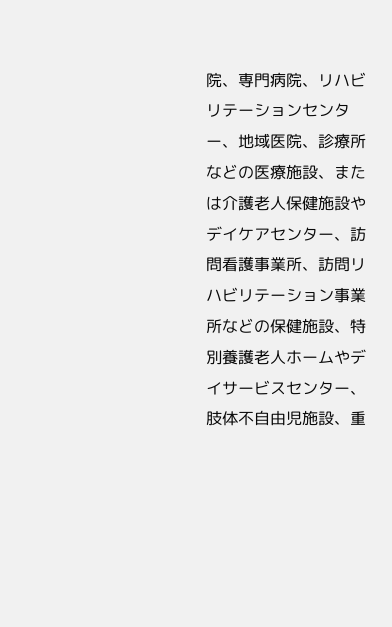院、専門病院、リハビリテーションセンター、地域医院、診療所などの医療施設、または介護老人保健施設やデイケアセンター、訪問看護事業所、訪問リハビリテーション事業所などの保健施設、特別養護老人ホームやデイサービスセンター、肢体不自由児施設、重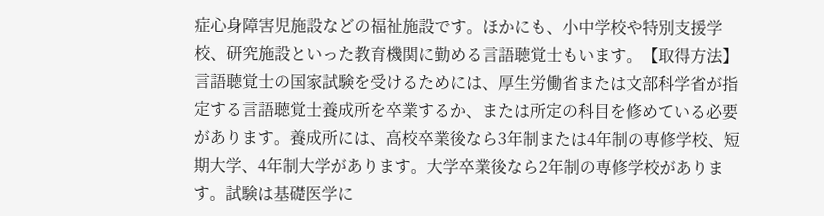症心身障害児施設などの福祉施設です。ほかにも、小中学校や特別支援学校、研究施設といった教育機関に勤める言語聴覚士もいます。【取得方法】言語聴覚士の国家試験を受けるためには、厚生労働省または文部科学省が指定する言語聴覚士養成所を卒業するか、または所定の科目を修めている必要があります。養成所には、高校卒業後なら3年制または4年制の専修学校、短期大学、4年制大学があります。大学卒業後なら2年制の専修学校があります。試験は基礎医学に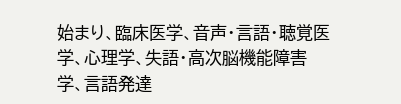始まり、臨床医学、音声・言語・聴覚医学、心理学、失語・高次脳機能障害学、言語発達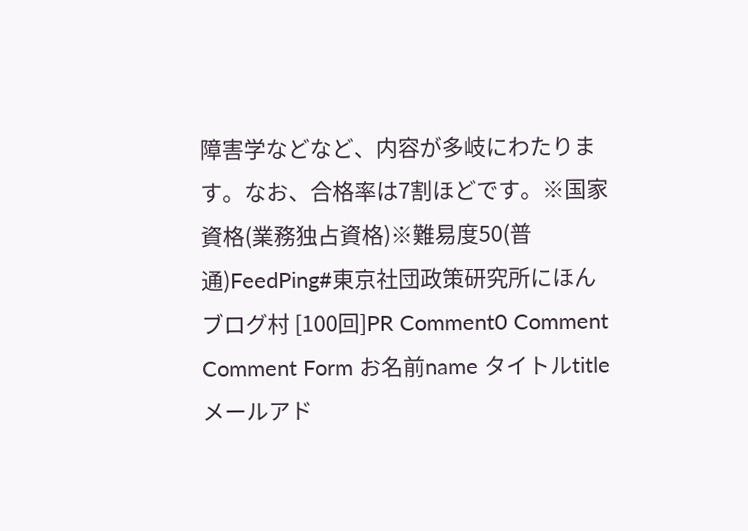障害学などなど、内容が多岐にわたります。なお、合格率は7割ほどです。※国家資格(業務独占資格)※難易度50(普通)FeedPing#東京社団政策研究所にほんブログ村 [100回]PR Comment0 Comment Comment Form お名前name タイトルtitle メールアド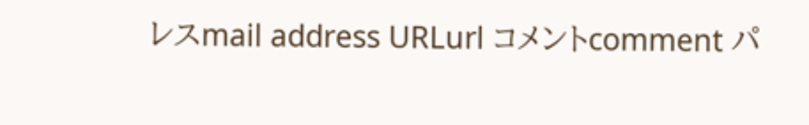レスmail address URLurl コメントcomment パ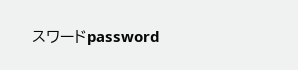スワードpassword